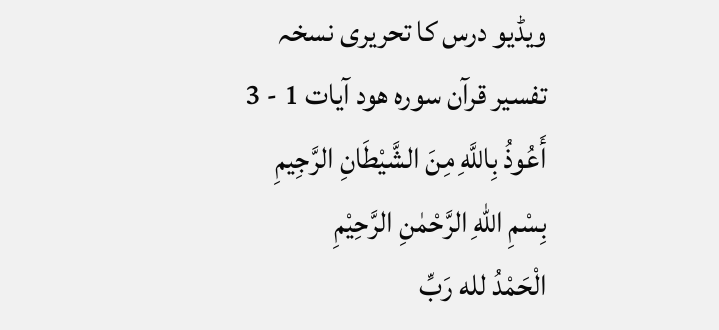ویڈیو درس کا تحریری نسخہ
تفسیر قرآن سورہ هود آیات 1 - 3
أَعُوذُ بِاللَّهِ مِنَ الشَّيْطَانِ الرَّجِيمِ
بِسْمِ اللّٰهِ الرَّحْمٰنِ الرَّحِيْمِ
الْحَمْدُ لله رَبِّ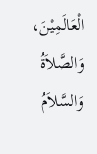الْعَالَمِيْنَ، وَالصَّلاَةُ وَالسَّلاَمُ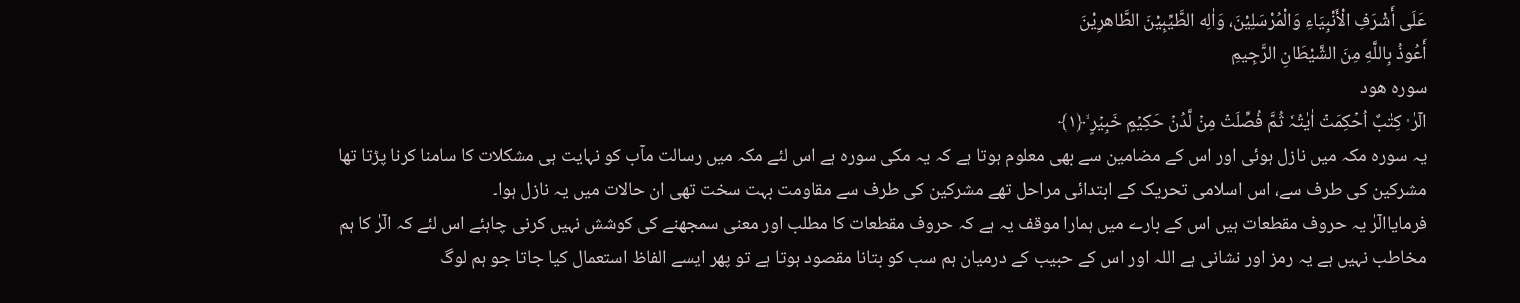عَلَى أَشْرَفِ الْأَنْبِيَاءِ وَالْمُرْسَلِيْنَ، وَاٰلِه الطَّیِّبِیْنَ الطَّاهرِیْنَ
أَعُوذُ بِاللَّهِ مِنَ الشَّيْطَانِ الرَّجِيمِ
سورہ ھود
الٓرٰ ۟ کِتٰبٌ اُحۡکِمَتۡ اٰیٰتُہٗ ثُمَّ فُصِّلَتۡ مِنۡ لَّدُنۡ حَکِیۡمٍ خَبِیۡرٍ ۙ﴿۱﴾
یہ سورہ مکہ میں نازل ہوئی اور اس کے مضامین سے بھی معلوم ہوتا ہے کہ یہ مکی سورہ ہے اس لئے مکہ میں رسالت مآب کو نہایت ہی مشکلات کا سامنا کرنا پڑتا تھا مشرکین کی طرف سے، اس اسلامی تحریک کے ابتدائی مراحل تھے مشرکین کی طرف سے مقاومت بہت سخت تھی ان حالات میں یہ نازل ہوا۔
فرمایاالٓرٰ یہ حروف مقطعات ہیں اس کے بارے میں ہمارا موقف یہ ہے کہ حروف مقطعات کا مطلب اور معنی سمجھنے کی کوشش نہیں کرنی چاہئے اس لئے کہ الٓرٰ کا ہم مخاطب نہیں ہے یہ رمز اور نشانی ہے اللہ اور اس کے حبیب کے درمیان ہم سب کو بتانا مقصود ہوتا ہے تو پھر ایسے الفاظ استعمال کیا جاتا جو ہم لوگ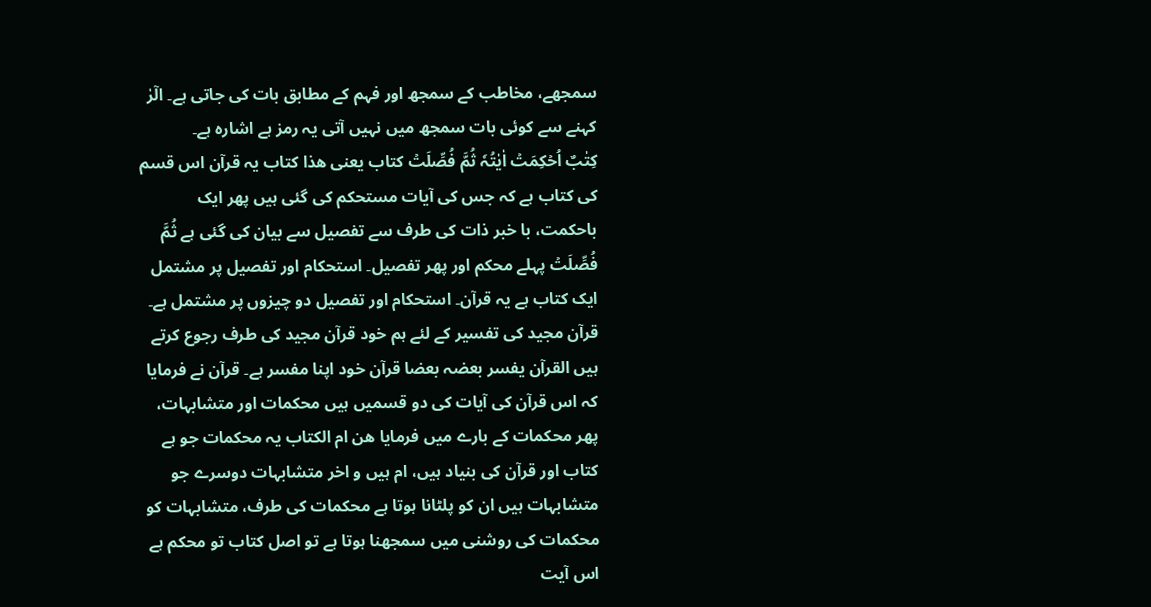سمجھے، مخاطب کے سمجھ اور فہم کے مطابق بات کی جاتی ہے۔ الٓرٰ کہنے سے کوئی بات سمجھ میں نہیں آتی یہ رمز ہے اشارہ ہے۔
کِتٰبٌ اُحۡکِمَتۡ اٰیٰتُہٗ ثُمَّ فُصِّلَتۡ کتاب یعنی ھذا کتاب یہ قرآن اس قسم کی کتاب ہے کہ جس کی آیات مستحکم کی گئی ہیں پھر ایک باحکمت، با خبر ذات کی طرف سے تفصیل سے بیان کی گئی ہے ثُمَّ فُصِّلَتۡ پہلے محکم اور پھر تفصیل۔ استحکام اور تفصیل پر مشتمل ایک کتاب ہے یہ قرآن۔ استحکام اور تفصیل دو چیزوں پر مشتمل ہے۔ قرآن مجید کی تفسیر کے لئے ہم خود قرآن مجید کی طرف رجوع کرتے ہیں القرآن یفسر بعضہ بعضا قرآن خود اپنا مفسر ہے۔ قرآن نے فرمایا کہ اس قرآن کی آیات کی دو قسمیں ہیں محکمات اور متشابہات، پھر محکمات کے بارے میں فرمایا ھن ام الکتاب یہ محکمات جو ہے کتاب اور قرآن کی بنیاد ہیں، ام ہیں و اخر متشابہات دوسرے جو متشابہات ہیں ان کو پلٹانا ہوتا ہے محکمات کی طرف، متشابہات کو محکمات کی روشنی میں سمجھنا ہوتا ہے تو اصل کتاب تو محکم ہے اس آیت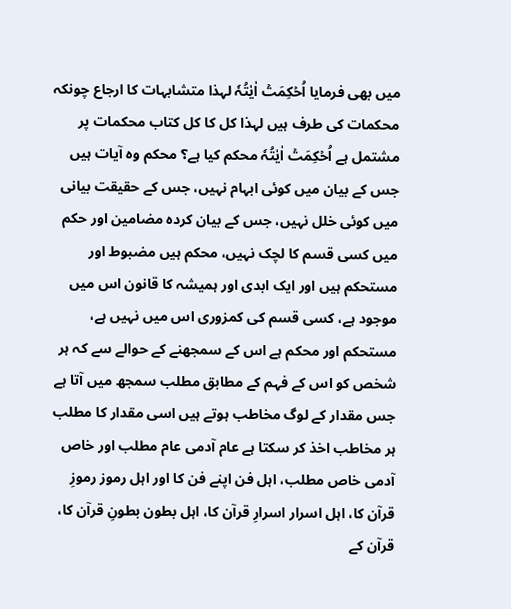میں بھی فرمایا اُحۡکِمَتۡ اٰیٰتُہٗ لہذا متشابہات کا ارجاع چونکہ محکمات کی طرف ہیں لہذا کل کا کل کتاب محکمات پر مشتمل ہے اُحۡکِمَتۡ اٰیٰتُہٗ محکم کیا ہے؟ محکم وہ آیات ہیں جس کے بیان میں کوئی ابہام نہیں، جس کے حقیقت بیانی میں کوئی خلل نہیں، جس کے بیان کردہ مضامین اور حکم میں کسی قسم کا لچک نہیں، محکم ہیں مضبوط اور مستحکم ہیں اور ایک ابدی اور ہمیشہ کا قانون اس میں موجود ہے، کسی قسم کی کمزوری اس میں نہیں ہے، مستحکم اور محکم ہے اس کے سمجھنے کے حوالے سے کہ ہر شخص کو اس کے فہم کے مطابق مطلب سمجھ میں آتا ہے جس مقدار کے لوگ مخاطب ہوتے ہیں اسی مقدار کا مطلب ہر مخاطب اخذ کر سکتا ہے عام آدمی عام مطلب اور خاص آدمی خاص مطلب، اہل فن اپنے فن کا اور اہل رموز رموزِ قرآن کا، اہل اسرار اسرارِ قرآن کا، اہل بطون بطونِ قرآن کا، قرآن کے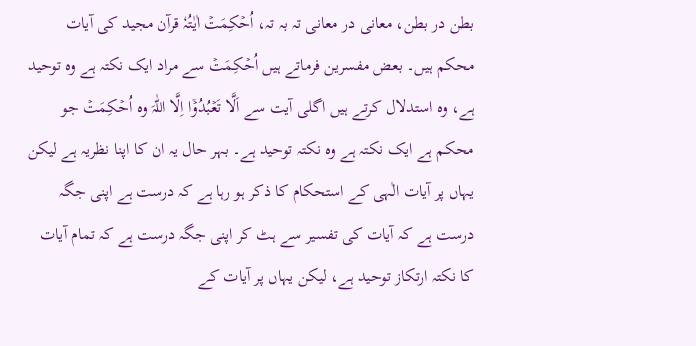بطن در بطن، معانی در معانی تہ بہ تہ، اُحۡکِمَتۡ اٰیٰتُہٗ قرآن مجید کی آیات محکم ہیں۔ بعض مفسرین فرماتے ہیں اُحۡکِمَتۡ سے مراد ایک نکتہ ہے وہ توحید ہے، وہ استدلال کرتے ہیں اگلی آیت سے اَلَّا تَعۡبُدُوۡۤا اِلَّا اللّٰہَ وہ اُحۡکِمَتۡ جو محکم ہے ایک نکتہ ہے وہ نکتہ توحید ہے۔ بہر حال یہ ان کا اپنا نظریہ ہے لیکن یہاں پر آیات الٰہی کے استحکام کا ذکر ہو رہا ہے کہ درست ہے اپنی جگہ درست ہے کہ آیات کی تفسیر سے ہٹ کر اپنی جگہ درست ہے کہ تمام آیات کا نکتہ ارتکاز توحید ہے، لیکن یہاں پر آیات کے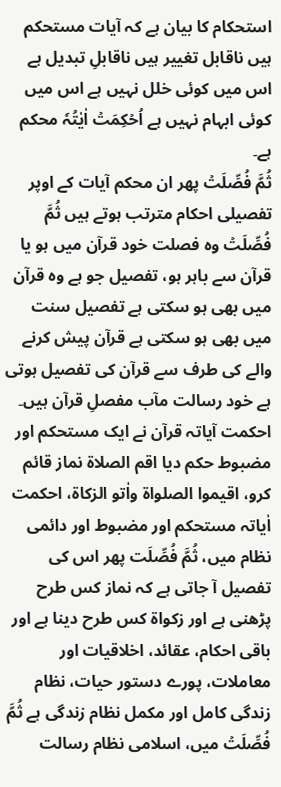استحکام کا بیان ہے کہ آیات مستحکم ہیں ناقابل تغییر ہیں ناقابلِ تبدیل ہے اس میں کوئی خلل نہیں ہے اس میں کوئی ابہام نہیں ہے اُحۡکِمَتۡ اٰیٰتُہٗ محکم ہے۔
ثُمَّ فُصِّلَتۡ پھر ان محکم آیات کے اوپر تفصیلی احکام مترتب ہوتے ہیں ثُمَّ فُصِّلَتۡ وہ فصلت خود قرآن میں ہو یا قرآن سے باہر ہو، تفصیل جو ہے وہ قرآن میں بھی ہو سکتی ہے تفصیل سنت میں بھی ہو سکتی ہے قرآن پیش کرنے والے کی طرف سے قرآن کی تفصیل ہوتی ہے خود رسالت مآب مفصلِ قرآن ہیں۔ احکمت آیاتہ قرآن نے ایک مستحکم اور مضبوط حکم دیا اقم الصلاۃ نماز قائم کرو، اقیموا الصلواۃ واٰتو الزکاۃ، احکمت اٰیاتہ مستحکم اور مضبوط اور دائمی نظام میں، ثُمَّ فُصِّلَت پھر اس کی تفصیل آ جاتی ہے کہ نماز کس طرح پڑھنی ہے اور زکواۃ کس طرح دینا ہے اور باقی احکام، عقائد، اخلاقیات اور معاملات، پورے دستور حیات، نظام زندگی کامل اور مکمل نظام زندگی ہے ثُمَّ فُصِّلَتۡ میں، اسلامی نظام رسالت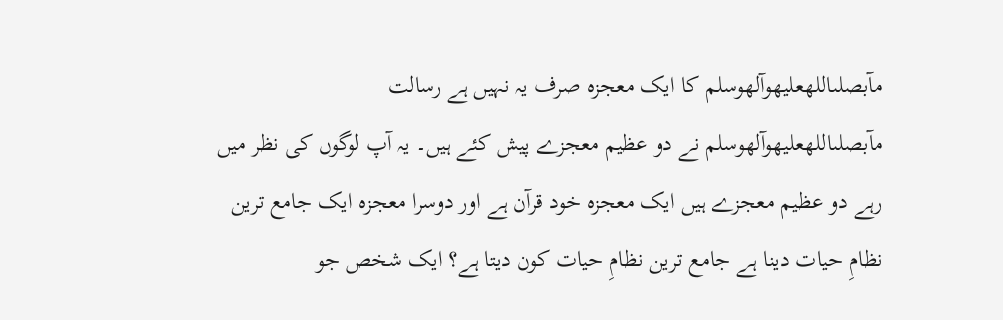مآبصلىاللهعليهوآلهوسلم کا ایک معجزہ صرف یہ نہیں ہے رسالت مآبصلىاللهعليهوآلهوسلم نے دو عظیم معجزے پیش کئے ہیں۔ یہ آپ لوگوں کی نظر میں رہے دو عظیم معجزے ہیں ایک معجزہ خود قرآن ہے اور دوسرا معجزہ ایک جامع ترین نظامِ حیات دینا ہے جامع ترین نظامِ حیات کون دیتا ہے؟ ایک شخص جو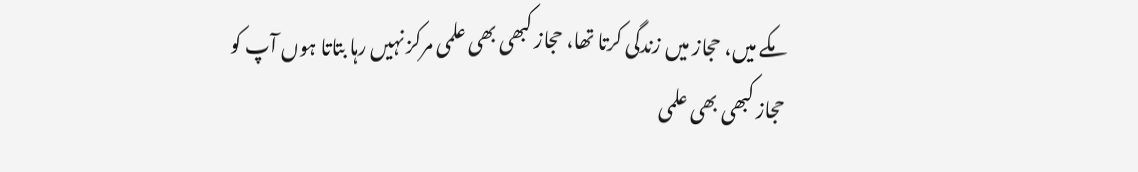مکے میں، حجاز میں زندگی کرتا تھا، حجاز کبھی بھی علمی مرکز نہیں رہا بتاتا ہوں آپ کو حجاز کبھی بھی علمی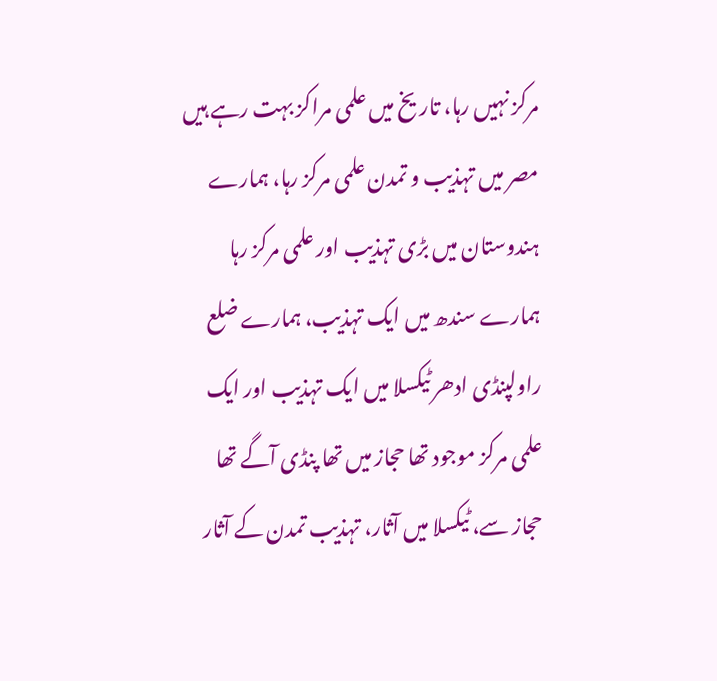مرکز نہیں رہا، تار یخ میں علمی مراکز بہت رہے ہیں مصر میں تہذیب و تمدن علمی مرکز رہا، ہمارے ہندوستان میں بڑی تہذیب اور علمی مرکز رہا ہمارے سندھ میں ایک تہذیب، ہمارے ضلع راولپنڈی ادھر ٹیکسلا میں ایک تہذیب اور ایک علمی مرکز موجود تھا حجاز میں تھا پنڈی آگے تھا حجاز سے، ٹیکسلا میں آثار، تہذیب تمدن کے آثار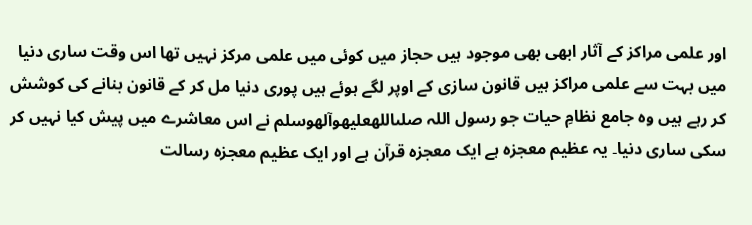اور علمی مراکز کے آثار ابھی بھی موجود ہیں حجاز میں کوئی میں علمی مرکز نہیں تھا اس وقت ساری دنیا میں بہت سے علمی مراکز ہیں قانون سازی کے اوپر لگے ہوئے ہیں پوری دنیا مل کر کے قانون بنانے کی کوشش کر رہے ہیں وہ جامع نظامِ حیات جو رسول اللہ صلىاللهعليهوآلهوسلم نے اس معاشرے میں پیش کیا نہیں کر سکی ساری دنیا۔ یہ عظیم معجزہ ہے ایک معجزہ قرآن ہے اور ایک عظیم معجزہ رسالت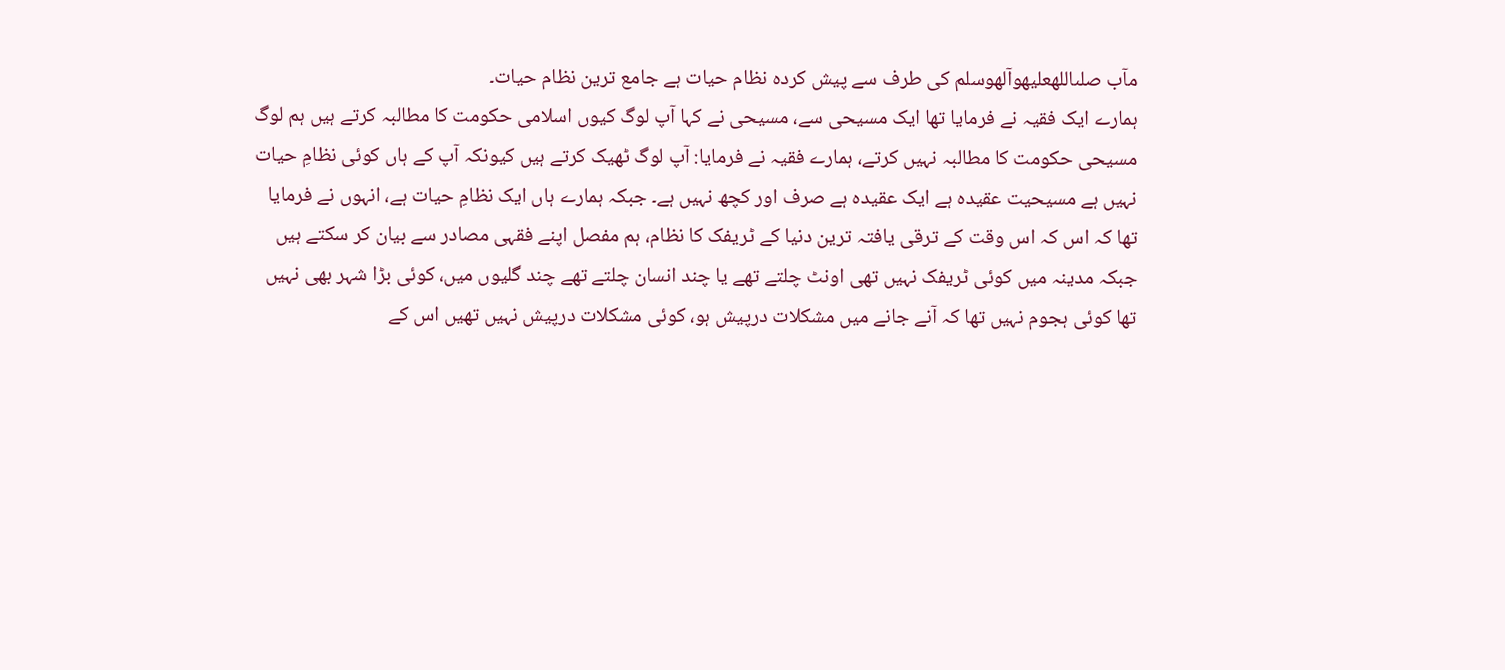مآب صلىاللهعليهوآلهوسلم کی طرف سے پیش کردہ نظام حیات ہے جامع ترین نظام حیات۔
ہمارے ایک فقیہ نے فرمایا تھا ایک مسیحی سے، مسیحی نے کہا آپ لوگ کیوں اسلامی حکومت کا مطالبہ کرتے ہیں ہم لوگ مسیحی حکومت کا مطالبہ نہیں کرتے، ہمارے فقیہ نے فرمایا: آپ لوگ ٹھیک کرتے ہیں کیونکہ آپ کے ہاں کوئی نظامِ حیات نہیں ہے مسیحیت عقیدہ ہے ایک عقیدہ ہے صرف اور کچھ نہیں ہے۔ جبکہ ہمارے ہاں ایک نظامِ حیات ہے، انہوں نے فرمایا تھا کہ اس کہ اس وقت کے ترقی یافتہ ترین دنیا کے ٹریفک کا نظام، ہم مفصل اپنے فقہی مصادر سے بیان کر سکتے ہیں جبکہ مدینہ میں کوئی ٹریفک نہیں تھی اونٹ چلتے تھے یا چند انسان چلتے تھے چند گلیوں میں، کوئی بڑا شہر بھی نہیں تھا کوئی ہجوم نہیں تھا کہ آنے جانے میں مشکلات درپیش ہو، کوئی مشکلات درپیش نہیں تھیں اس کے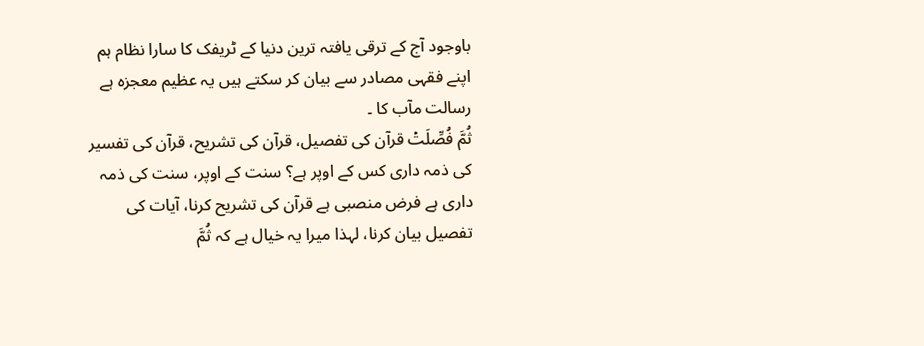باوجود آج کے ترقی یافتہ ترین دنیا کے ٹریفک کا سارا نظام ہم اپنے فقہی مصادر سے بیان کر سکتے ہیں یہ عظیم معجزہ ہے رسالت مآب کا ۔
ثُمَّ فُصِّلَتۡ قرآن کی تفصیل، قرآن کی تشریح، قرآن کی تفسیر کی ذمہ داری کس کے اوپر ہے؟ سنت کے اوپر، سنت کی ذمہ داری ہے فرض منصبی ہے قرآن کی تشریح کرنا، آیات کی تفصیل بیان کرنا، لہذا میرا یہ خیال ہے کہ ثُمَّ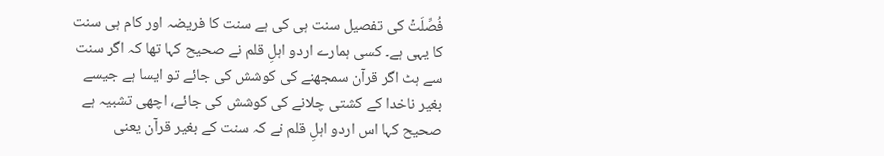فُصِّلَتۡ کی تفصیل سنت ہی کی ہے سنت کا فریضہ اور کام ہی سنت کا یہی ہے۔ کسی ہمارے اردو اہلِ قلم نے صحیح کہا تھا کہ اگر سنت سے ہٹ اگر قرآن سمجھنے کی کوشش کی جائے تو ایسا ہے جیسے بغیر ناخدا کے کشتی چلانے کی کوشش کی جائے، اچھی تشبیہ ہے صحیح کہا اس اردو اہلِ قلم نے کہ سنت کے بغیر قرآن یعنی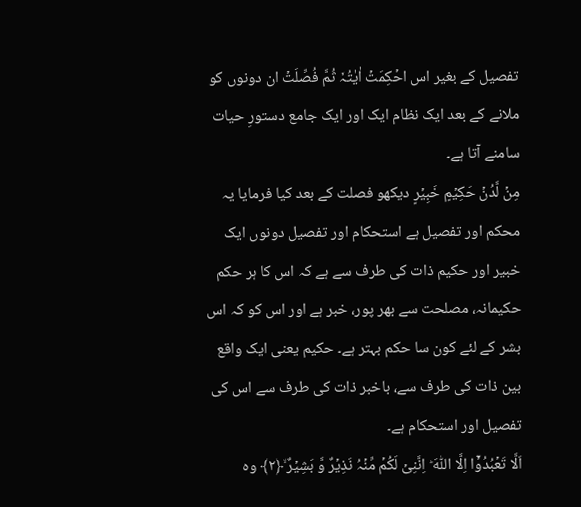تفصیل کے بغیر اس احۡکِمَتۡ اٰیٰتُہٗ ثُمَّ فُصِّلَتۡ ان دونوں کو ملانے کے بعد ایک نظام ایک اور ایک جامع دستورِ حیات سامنے آتا ہے۔
مِنۡ لَّدُنۡ حَکِیۡمٍ خَبِیۡرٍ دیکھو فصلت کے بعد کیا فرمایا یہ محکم اور تفصیل ہے استحکام اور تفصیل دونوں ایک خبیر اور حکیم ذات کی طرف سے ہے کہ اس کا ہر حکم حکیمانہ، مصلحت سے بھر پور، خبر ہے اور اس کو کہ اس بشر کے لئے کون سا حکم بہتر ہے۔ حکیم یعنی ایک واقع بین ذات کی طرف سے، باخبر ذات کی طرف سے اس کی تفصیل اور استحکام ہے۔
اَلَّا تَعۡبُدُوۡۤا اِلَّا اللّٰہَ ؕ اِنَّنِیۡ لَکُمۡ مِّنۡہُ نَذِیۡرٌ وَّ بَشِیۡرٌ ۙ﴿۲﴾ وہ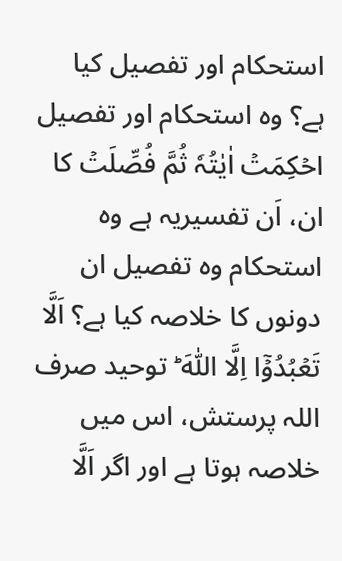استحکام اور تفصیل کیا ہے؟ وہ استحکام اور تفصیل احۡکِمَتۡ اٰیٰتُہٗ ثُمَّ فُصِّلَتۡ کا ان، اَن تفسیریہ ہے وہ استحکام وہ تفصیل ان دونوں کا خلاصہ کیا ہے؟ اَلَّا تَعۡبُدُوۡۤا اِلَّا اللّٰہَ ؕ توحید صرف اللہ پرستش، اس میں خلاصہ ہوتا ہے اور اگر اَلَّا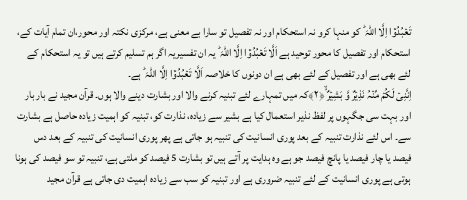تَعۡبُدُوۡۤا اِلَّا اللّٰہَ ؕ کو منہا کرو نہ استحکام اور نہ تفصیل تو سارا بے معنی ہے، مرکزی نکتہ اور محور،ان تمام آیات کے، استحکام اور تفصیل کا محور توحید ہے اَلَّا تَعۡبُدُوۡۤا اِلَّا اللّٰہَ ؕ یہ ان تفسیریہ اگر ہم تسلیم کرتے ہیں تو یہ استحکام کے لئے بھی ہے اور تفصیل کے لئے بھی ہے ان دونوں کا خلاصہ اَلَّا تَعۡبُدُوۡۤا اِلَّا اللّٰہَ ؕ ہے۔
اِنَّنِیۡ لَکُمۡ مِّنۡہُ نَذِیۡرٌ وَّ بَشِیۡرٌ ۙ﴿۲﴾کہ میں تمہارے لئے تبنیہ کرنے والا اور بشارت دینے والا ہوں۔ قرآن مجید نے بار بار اور بہت سی جگہوں پر لفظ نذیر استعمال کیا ہے بشیر سے زیادہ، نذارت کو، تبنیہ کو اہمیت زیادہ حاصل ہے بشارت سے۔ اس لئے نذارت تنبیہ کے بعد پوری انسانیت کی تنبیہ ہو جاتی ہے پھر پوری انسانیت کی تنبیہ کے بعد دس فیصد یا چار فیصد یا پانچ فیصد جو ہے وہ ہدایت پر آتے ہیں تو بشارت 5 فیصد کو ملتی ہے، تنبیہ تو سو فیصد کی ہونا ہوتی ہے پوری انسانیت کے لئے تنبیہ ضروری ہے اور تبنیہ کو سب سے زیادہ اہمیت دی جاتی ہے قرآن مجید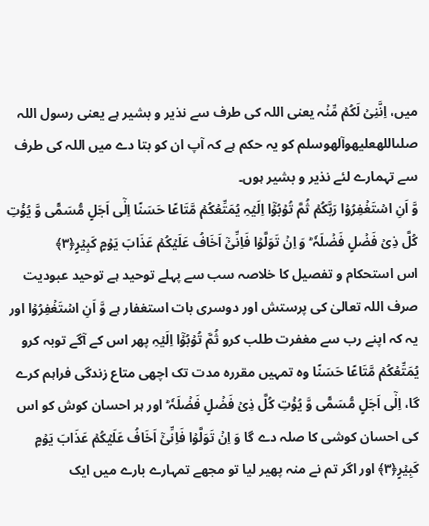میں، اِنَّنِیۡ لَکُمۡ مِّنۡہ یعنی اللہ کی طرف سے نذیر و بشیر ہے یعنی رسول اللہ صلىاللهعليهوآلهوسلم کو یہ حکم ہے کہ آپ ان کو بتا دے میں اللہ کی طرف سے تہمارے لئے نذیر و بشیر ہوں۔
وَّ اَنِ اسۡتَغۡفِرُوۡا رَبَّکُمۡ ثُمَّ تُوۡبُوۡۤا اِلَیۡہِ یُمَتِّعۡکُمۡ مَّتَاعًا حَسَنًا اِلٰۤی اَجَلٍ مُّسَمًّی وَّ یُؤۡتِ کُلَّ ذِیۡ فَضۡلٍ فَضۡلَہٗ ؕ وَ اِنۡ تَوَلَّوۡا فَاِنِّیۡۤ اَخَافُ عَلَیۡکُمۡ عَذَابَ یَوۡمٍ کَبِیۡرٍ﴿۳﴾
اس استحکام و تفصیل کا خلاصہ سب سے پہلے توحید ہے توحید عبودیت صرف اللہ تعالیٰ کی پرستش اور دوسری بات استغفار ہے وَّ اَنِ اسۡتَغۡفِرُوۡا اور یہ کہ اپنے رب سے مغفرت طلب کرو ثُمَّ تُوۡبُوۡۤا اِلَیۡہِ پھر اس کے آگے توبہ کرو یُمَتِّعۡکُمۡ مَّتَاعًا حَسَنًا وہ تمہیں مقررہ مدت تک اچھی متاع زندگی فراہم کرے گا، اِلٰۤی اَجَلٍ مُّسَمًّی وَّ یُؤۡتِ کُلَّ ذِیۡ فَضۡلٍ فَضۡلَہٗ ؕ اور ہر احسان کوش کو اس کی احسان کوشی کا صلہ دے گا وَ اِنۡ تَوَلَّوۡا فَاِنِّیۡۤ اَخَافُ عَلَیۡکُمۡ عَذَابَ یَوۡمٍ کَبِیۡرٍ﴿۳﴾ اور اگر تم نے منہ پھیر لیا تو مجھے تمہارے بارے میں ایک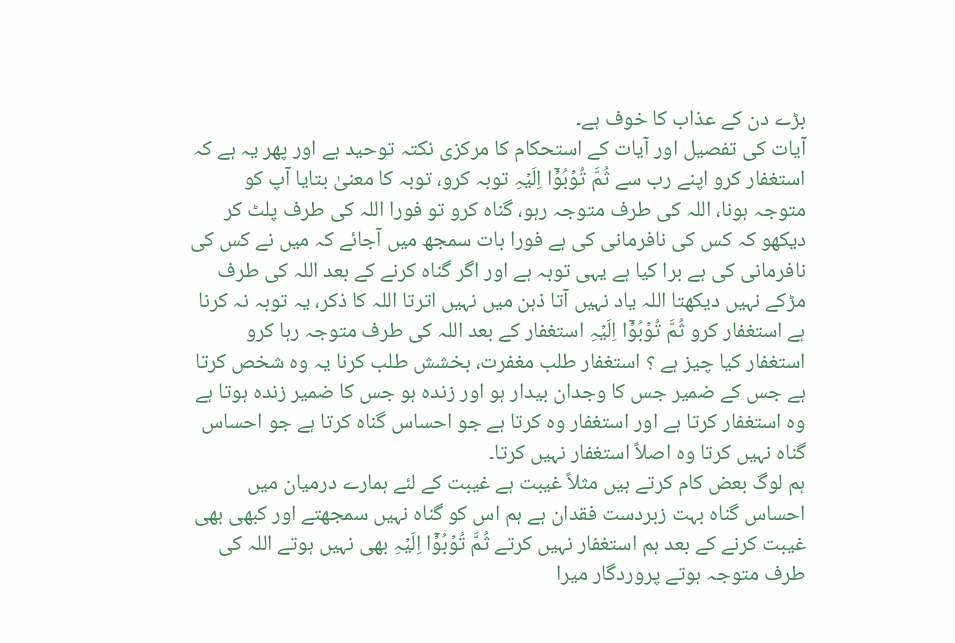بڑے دن کے عذاب کا خوف ہے۔
آیات کی تفصیل اور آیات کے استحکام کا مرکزی نکتہ توحید ہے اور پھر یہ ہے کہ استغفار کرو اپنے رب سے ثُمَّ تُوۡبُوۡۤا اِلَیۡہِ توبہ کرو، توبہ کا معنیٰ بتایا آپ کو متوجہ ہونا، اللہ کی طرف متوجہ رہو، گناہ کرو تو فورا اللہ کی طرف پلٹ کر دیکھو کہ کس کی نافرمانی کی ہے فورا بات سمجھ میں آجائے کہ میں نے کس کی نافرمانی کی ہے برا کیا ہے یہی توبہ ہے اور اگر گناہ کرنے کے بعد اللہ کی طرف مڑکے نہیں دیکھتا اللہ یاد نہیں آتا ذہن میں نہیں اترتا اللہ کا ذکر، یہ توبہ نہ کرنا ہے استغفار کرو ثُمَّ تُوۡبُوۡۤا اِلَیۡہِ استغفار کے بعد اللہ کی طرف متوجہ رہا کرو استغفار کیا چیز ہے ؟ استغفار طلب مغفرت، بخشش طلب کرنا یہ وہ شخص کرتا ہے جس کے ضمیر جس کا وجدان بیدار ہو اور زندہ ہو جس کا ضمیر زندہ ہوتا ہے وہ استغفار کرتا ہے اور استغفار وہ کرتا ہے جو احساس گناہ کرتا ہے جو احساس گناہ نہیں کرتا وہ اصلاً استغفار نہیں کرتا۔
ہم لوگ بعض کام کرتے ہیں مثلاً غیبت ہے غیبت کے لئے ہمارے درمیان میں احساس گناہ بہت زبردست فقدان ہے ہم اس کو گناہ نہیں سمجھتے اور کبھی بھی غیبت کرنے کے بعد ہم استغفار نہیں کرتے ثُمَّ تُوۡبُوۡۤا اِلَیۡہِ بھی نہیں ہوتے اللہ کی طرف متوجہ ہوتے پروردگار میرا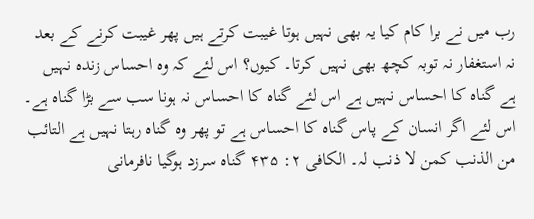رب میں نے برا کام کیا یہ بھی نہیں ہوتا غیبت کرتے ہیں پھر غیبت کرنے کے بعد نہ استغفار نہ توبہ کچھ بھی نہیں کرتا۔ کیوں؟ اس لئے کہ وہ احساس زندہ نہیں ہے گناہ کا احساس نہیں ہے اس لئے گناہ کا احساس نہ ہونا سب سے بڑا گناہ ہے۔ اس لئے اگر انسان کے پاس گناہ کا احساس ہے تو پھر وہ گناہ رہتا نہیں ہے التائب من الذنب کمن لا ذنب لہ۔ الکافی ۲: ۴۳۵ گناہ سرزد ہوگیا نافرمانی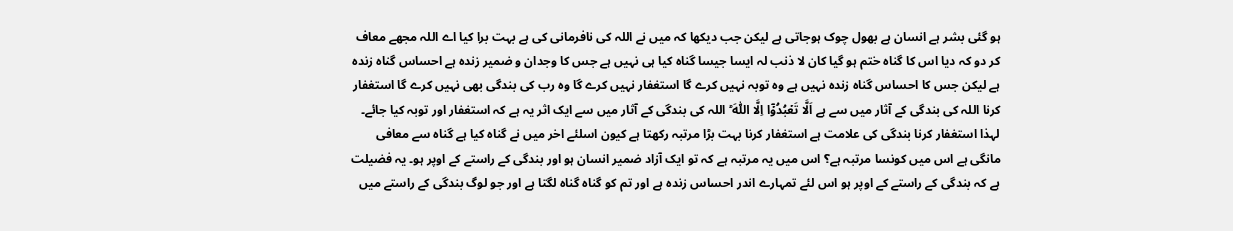ہو گئی بشر ہے انسان ہے بھول چوک ہوجاتی ہے لیکن جب دیکھا کہ میں نے اللہ کی نافرمانی کی ہے بہت برا کیا اے اللہ مجھے معاف کر دو کہ دیا اس کا گناہ ختم ہو گیا کان لا ذنب لہ ایسا جیسا گناہ کیا ہی نہیں ہے جس کا وجدان و ضمیر زندہ ہے احساس گناہ زندہ ہے لیکن جس کا احساس گناہ زندہ نہیں ہے وہ توبہ نہیں کرے گا استغفار نہیں کرے گا وہ رب کی بندگی بھی نہیں کرے گا استغفار کرنا اللہ کی بندگی کے آثار میں سے ہے اَلَّا تَعۡبُدُوۡۤا اِلَّا اللّٰہَ ؕ اللہ کی بندگی کے آثار میں سے ایک اثر یہ ہے کہ استغفار اور توبہ کیا جائے۔
لہذا استغفار کرنا بندگی کی علامت ہے استغفار کرنا بہت بڑا مرتبہ رکھتا ہے کیون اسلئے اخر میں نے گناہ کیا ہے گناہ سے معافی مانگی ہے اس میں کونسا مرتبہ ہے؟ اس میں یہ مرتبہ ہے کہ تو ایک آزاد ضمیر انسان ہو اور بندگی کے راستے کے اوپر ہو۔ یہ فضیلت ہے کہ بندگی کے راستے کے اوپر ہو اس لئے تمہارے اندر احساس زندہ ہے اور تم کو گناہ گناہ لگتا ہے اور جو لوگ بندگی کے راستے میں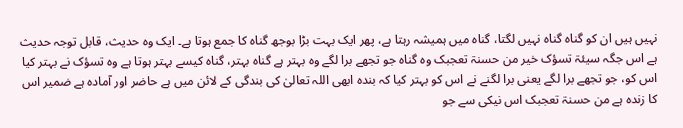نہیں ہیں ان کو گناہ گناہ نہیں لگتا، گناہ میں ہمیشہ رہتا ہے، پھر ایک بہت بڑا بوجھ گناہ کا جمع ہوتا ہے۔ ایک وہ حدیث، قابل توجہ حدیث ہے اس جگہ سیئۃ تسؤک خیر من حسنۃ تعجبک وہ گناہ جو تجھے برا لگے وہ بہتر ہے گناہ بہتر، گناہ کیسے بہتر ہوتا ہے وہ تسؤک نے بہتر کیا اس کو، جو تجھے برا لگے یعنی برا لگنے نے اس کو بہتر کیا کہ بندہ ابھی اللہ تعالیٰ کی بندگی کے لائن میں ہے حاضر اور آمادہ ہے ضمیر اس کا زندہ ہے من حسنۃ تعجبک اس نیکی سے جو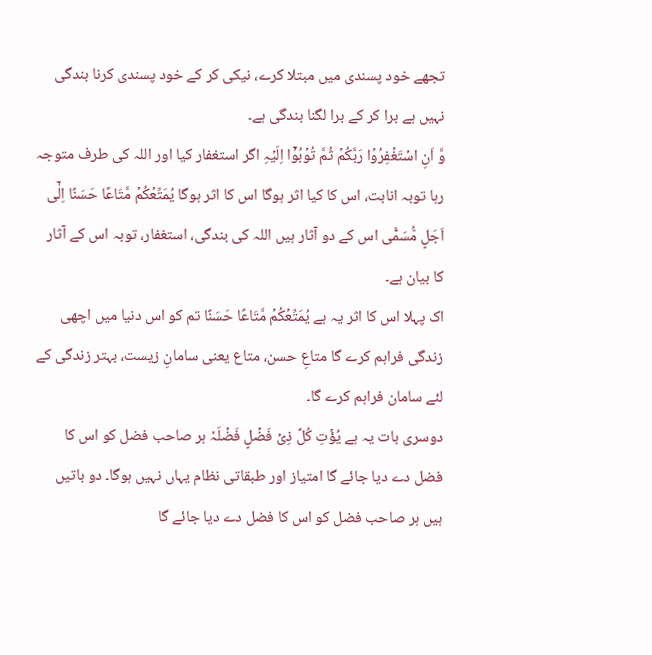تجھے خود پسندی میں مبتلا کرے، نیکی کر کے خود پسندی کرنا بندگی نہیں ہے برا کر کے برا لگنا بندگی ہے۔
وَّ اَنِ اسۡتَغۡفِرُوۡا رَبَّکُمۡ ثُمَّ تُوۡبُوۡۤا اِلَیۡہِ اگر استغفار کیا اور اللہ کی طرف متوجہ رہا توبہ انابت، اس کا کیا اثر ہوگا اس کا اثر ہوگا یُمَتِّعۡکُمۡ مَّتَاعًا حَسَنًا اِلٰۤی اَجَلٍ مُّسَمًّی اس کے دو آثار ہیں اللہ کی بندگی، استغفار، توبہ اس کے آثار کا بیان ہے۔
اک پہلا اس کا اثر یہ ہے یُمَتِّعۡکُمۡ مَّتَاعًا حَسَنًا تم کو اس دنیا میں اچھی زندگی فراہم کرے گا متاعِ حسن، متاع یعنی سامانِ زیست، بہتر زندگی کے لئے سامان فراہم کرے گا۔
دوسری بات یہ ہے یُؤۡتِ کُلَّ ذِیۡ فَضۡلٍ فَضۡلَہٗ ہر صاحب فضل کو اس کا فضل دے دیا جائے گا امتیاز اور طبقاتی نظام یہاں نہیں ہوگا۔ دو باتیں ہیں ہر صاحب فضل کو اس کا فضل دے دیا جائے گا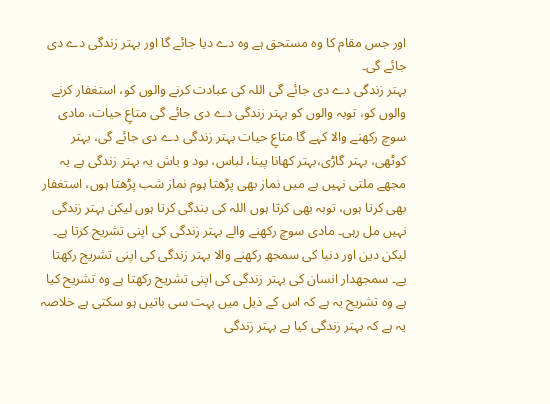اور جس مقام کا وہ مستحق ہے وہ دے دیا جائے گا اور بہتر زندگی دے دی جائے گی۔
بہتر زندگی دے دی جائے گی اللہ کی عبادت کرنے والوں کو، استغفار کرنے والوں کو، توبہ والوں کو بہتر زندگی دے دی جائے گی متاعِ حیات، مادی سوچ رکھنے والا کہے گا متاعِ حیات بہتر زندگی دے دی جائے گی، بہتر کوٹھی، بہتر گاڑی،بہتر کھانا پینا، لباس، بود و باش یہ بہتر زندگی ہے یہ مجھے ملتی نہیں ہے میں نماز بھی پڑھتا ہوم نماز شب پڑھتا ہوں، استغفار بھی کرتا ہوں، توبہ بھی کرتا ہوں اللہ کی بندگی کرتا ہوں لیکن بہتر زندگی نہیں مل رہی۔ مادی سوچ رکھنے والے بہتر زندگی کی اپنی تشریح کرتا ہے۔ لیکن دین اور دنیا کی سمجھ رکھنے والا بہتر زندگی کی اپنی تشریح رکھتا ہے۔ سمجھدار انسان کی بہتر زندگی کی اپنی تشریح رکھتا ہے وہ تشریح کیا ہے وہ تشریح یہ ہے کہ اس کے ذیل میں بہت سی باتیں ہو سکتی ہے خلاصہ یہ ہے کہ بہتر زندگی کیا ہے بہتر زندگی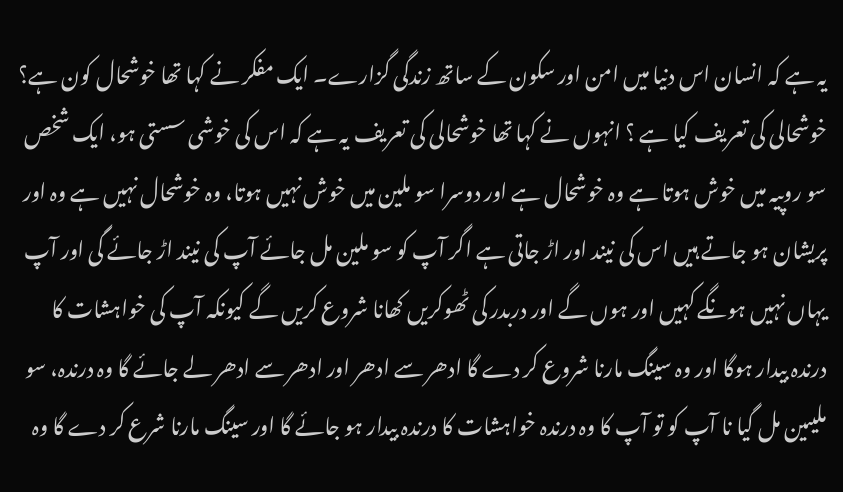یہ ہے کہ انسان اس دنیا میں امن اور سکون کے ساتھ زندگی گزارے۔ ایک مفکر نے کہا تھا خوشحال کون ہے؟ خوشحالی کی تعریف کیا ہے ؟ انہوں نے کہا تھا خوشحالی کی تعریف یہ ہے کہ اس کی خوشی سستی ہو، ایک شخص سو روپیہ میں خوش ہوتا ہے وہ خوشحال ہے اور دوسرا سو ملین میں خوش نہیں ہوتا، وہ خوشحال نہیں ہے وہ اور پریشان ہو جاتے ہیں اس کی نیند اور اڑ جاتی ہے اگر آپ کو سو ملین مل جائے آپ کی نیند اڑ جائے گی اور آپ یہاں نہیں ہونگے کہیں اور ہوں گے اور دربدر کی ٹھوکریں کھانا شروع کریں گے کیونکہ آپ کی خواہشات کا درندہ بیدار ہوگا اور وہ سینگ مارنا شروع کر دے گا ادھر سے ادھر اور ادھر سے ادھر لے جائے گا وہ درندہ، سو ملیںین مل گیا نا آپ کو تو آپ کا وہ درندہ خواہشات کا درندہ بیدار ہو جائے گا اور سینگ مارنا شرع کر دے گا وہ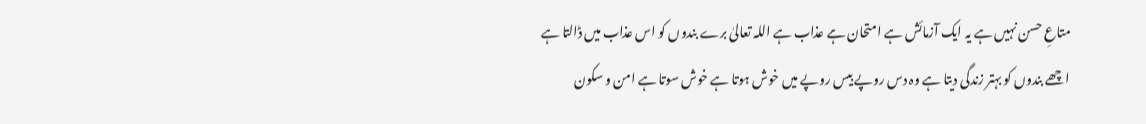متاعِ حسن نہیں ہے یہ ایک آزمائش ہے امتحان ہے عذاب ہے اللہ تعالیٰ برے بندوں کو اس عذاب میں ڈالتا ہے اچھے بندوں کو بہتر زندگی دیتا ہے وہ دس روپے بیس روپے میں خوش ہوتا ہے خوش سوتا ہے امن و سکون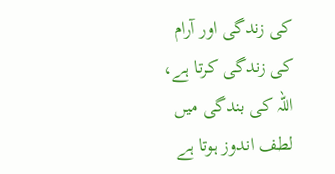کی زندگی اور آرام کی زندگی کرتا ہے، اللہ کی بندگی میں لطف اندوز ہوتا ہے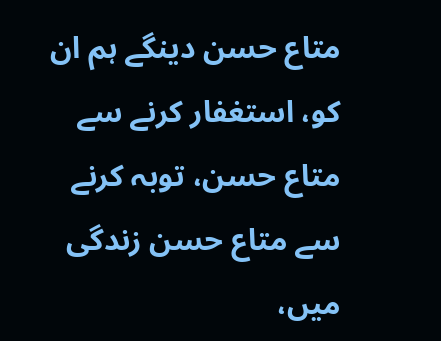متاع حسن دینگے ہم ان کو، استغفار کرنے سے متاع حسن، توبہ کرنے سے متاع حسن زندگی میں،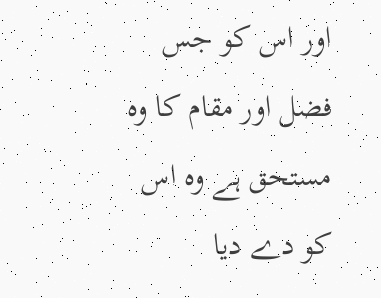اور اس کو جس فضل اور مقام کا وہ مستحق ہے وہ اس کو دے دیا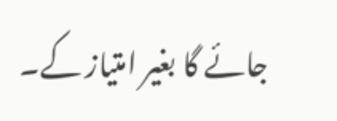جائے گا بغیر امتیاز کے۔